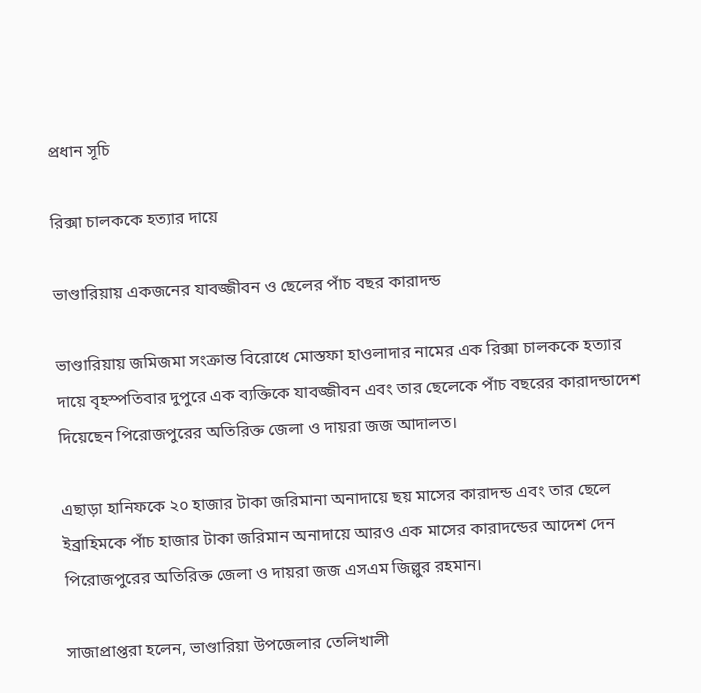প্রধান সূচি

রিক্সা চালককে হত্যার দায়ে

ভাণ্ডারিয়ায় একজনের যাবজ্জীবন ও ছেলের পাঁচ বছর কারাদন্ড

ভাণ্ডারিয়ায় জমিজমা সংক্রান্ত বিরোধে মোস্তফা হাওলাদার নামের এক রিক্সা চালককে হত্যার দায়ে বৃহস্পতিবার দুপুরে এক ব্যক্তিকে যাবজ্জীবন এবং তার ছেলেকে পাঁচ বছরের কারাদন্ডাদেশ দিয়েছেন পিরোজপুরের অতিরিক্ত জেলা ও দায়রা জজ আদালত।

এছাড়া হানিফকে ২০ হাজার টাকা জরিমানা অনাদায়ে ছয় মাসের কারাদন্ড এবং তার ছেলে ইব্রাহিমকে পাঁচ হাজার টাকা জরিমান অনাদায়ে আরও এক মাসের কারাদন্ডের আদেশ দেন পিরোজপুরের অতিরিক্ত জেলা ও দায়রা জজ এসএম জিল্লুর রহমান।

সাজাপ্রাপ্তরা হলেন, ভাণ্ডারিয়া উপজেলার তেলিখালী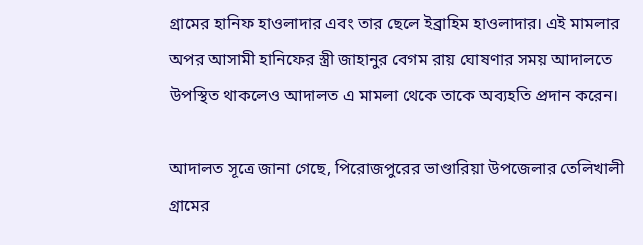গ্রামের হানিফ হাওলাদার এবং তার ছেলে ইব্রাহিম হাওলাদার। এই মামলার অপর আসামী হানিফের স্ত্রী জাহানুর বেগম রায় ঘোষণার সময় আদালতে উপস্থিত থাকলেও আদালত এ মামলা থেকে তাকে অব্যহতি প্রদান করেন।

আদালত সূত্রে জানা গেছে, পিরোজপুরের ভাণ্ডারিয়া উপজেলার তেলিখালী গ্রামের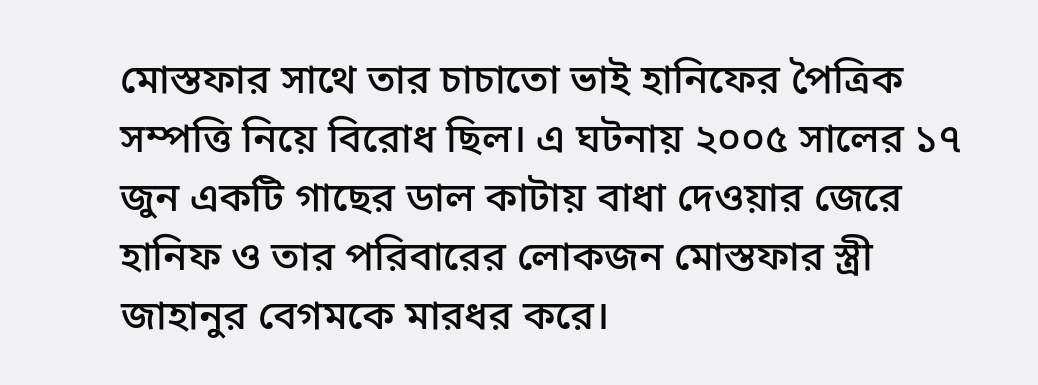মোস্তফার সাথে তার চাচাতো ভাই হানিফের পৈত্রিক সম্পত্তি নিয়ে বিরোধ ছিল। এ ঘটনায় ২০০৫ সালের ১৭ জুন একটি গাছের ডাল কাটায় বাধা দেওয়ার জেরে হানিফ ও তার পরিবারের লোকজন মোস্তফার স্ত্রী জাহানুর বেগমকে মারধর করে।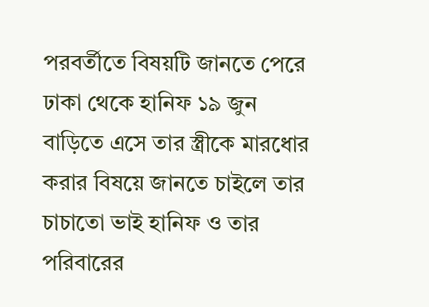পরবর্তীতে বিষয়টি জানতে পেরে ঢাকা থেকে হানিফ ১৯ জুন বাড়িতে এসে তার স্ত্রীকে মারধোর করার বিষয়ে জানতে চাইলে তার চাচাতো ভাই হানিফ ও তার পরিবারের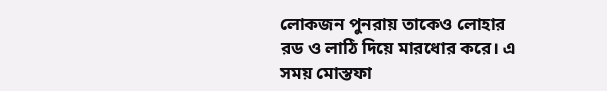লোকজন পুনরায় তাকেও লোহার রড ও লাঠি দিয়ে মারধোর করে। এ সময় মোস্তফা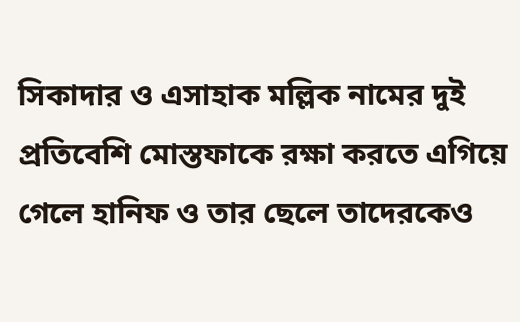সিকাদার ও এসাহাক মল্লিক নামের দুই প্রতিবেশি মোস্তফাকে রক্ষা করতে এগিয়ে গেলে হানিফ ও তার ছেলে তাদেরকেও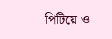পিটিয়ে ও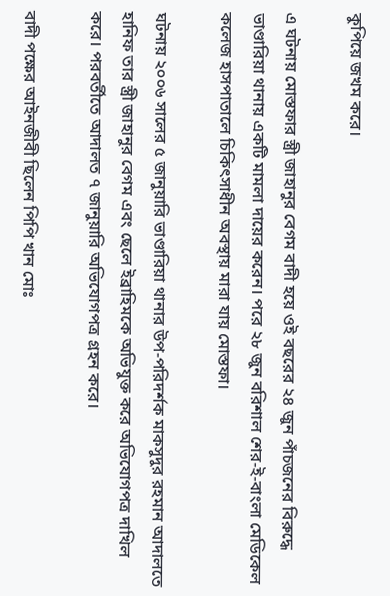কুপিয়ে জখম করে।

এ ঘটনায় মোস্তফার স্ত্রী জাহানুর বেগম বাদী হয়ে ওই বছরের ২৪ জুন পাঁচজনের বিরুদ্ধে ভাণ্ডারিয়া থানায় একটি মামলা দায়ের করেন। পরে ২৮ জুন বরিশাল শের-ই-বাংলা মেডিকেল কলেজ হাসপাতালে চিকিৎসাধীন অবস্থায় মারা যায় মোস্তফা।

ঘটনায় ২০০৬ সালের ৫ জানুয়ারি ভাণ্ডারিয়া থানার উপ-পরিদর্শক মাকসুদুর রহমান আদালতে হানিফ তার স্ত্রী জাহানুর বেগম এবং ছেলে ইব্রাহিমকে অভিযুক্ত করে অভিযোগপত্র দাখিল করে। পরবর্তীতে আদালত ৭ জানুয়ারি অভিযোগপত্র গ্রহন করে।

বাদী পক্ষের আইনজীবী ছিলেন পিপি খান মোঃ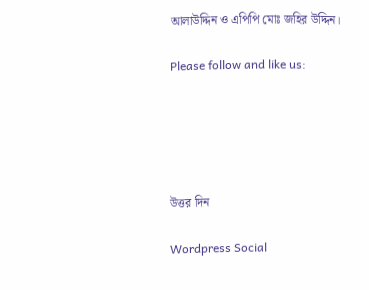আলাউদ্দিন ও এপিপি মোঃ জহির উদ্দিন।

Please follow and like us:





উত্তর দিন

Wordpress Social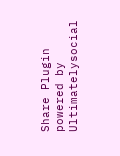Share Plugin powered by Ultimatelysocial